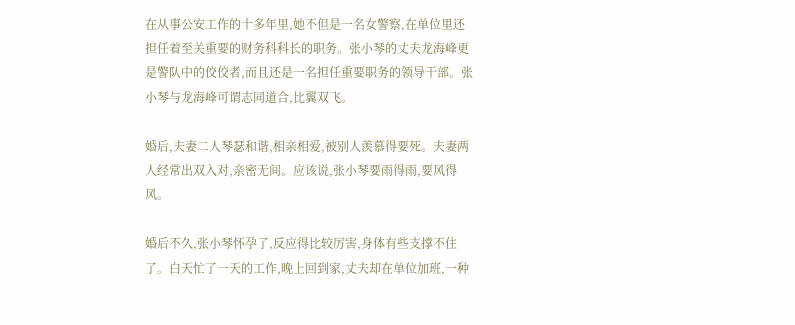在从事公安工作的十多年里,她不但是一名女警察,在单位里还担任着至关重要的财务科科长的职务。张小琴的丈夫龙海峰更是警队中的佼佼者,而且还是一名担任重要职务的领导干部。张小琴与龙海峰可谓志同道合,比翼双飞。

婚后,夫妻二人琴瑟和谐,相亲相爱,被别人羡慕得要死。夫妻两人经常出双入对,亲密无间。应该说,张小琴要雨得雨,要风得风。

婚后不久,张小琴怀孕了,反应得比较厉害,身体有些支撑不住了。白天忙了一天的工作,晚上回到家,丈夫却在单位加班,一种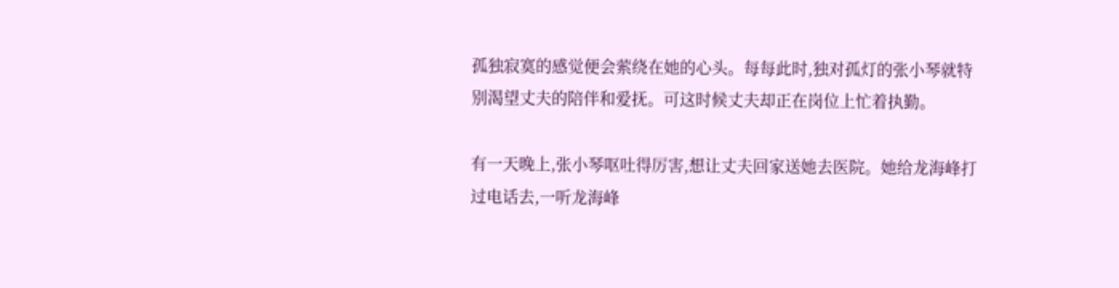孤独寂寞的感觉便会萦绕在她的心头。每每此时,独对孤灯的张小琴就特别渴望丈夫的陪伴和爱抚。可这时候丈夫却正在岗位上忙着执勤。

有一天晚上,张小琴呕吐得厉害,想让丈夫回家送她去医院。她给龙海峰打过电话去,一听龙海峰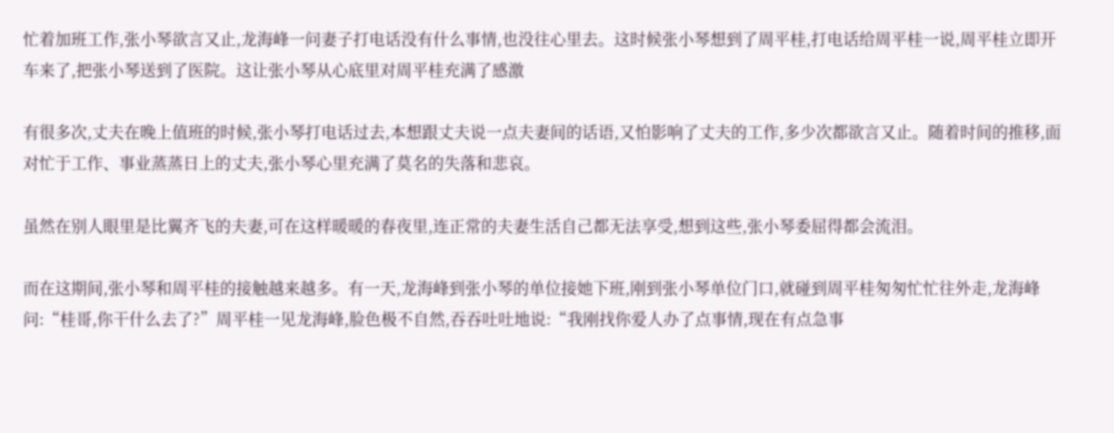忙着加班工作,张小琴欲言又止,龙海峰一问妻子打电话没有什么事情,也没往心里去。这时候张小琴想到了周平桂,打电话给周平桂一说,周平桂立即开车来了,把张小琴送到了医院。这让张小琴从心底里对周平桂充满了感激

有很多次,丈夫在晚上值班的时候,张小琴打电话过去,本想跟丈夫说一点夫妻间的话语,又怕影响了丈夫的工作,多少次都欲言又止。随着时间的推移,面对忙于工作、事业蒸蒸日上的丈夫,张小琴心里充满了莫名的失落和悲哀。

虽然在别人眼里是比翼齐飞的夫妻,可在这样暖暖的春夜里,连正常的夫妻生活自己都无法享受,想到这些,张小琴委屈得都会流泪。

而在这期间,张小琴和周平桂的接触越来越多。有一天,龙海峰到张小琴的单位接她下班,刚到张小琴单位门口,就碰到周平桂匆匆忙忙往外走,龙海峰问:“桂哥,你干什么去了?”周平桂一见龙海峰,脸色极不自然,吞吞吐吐地说:“我刚找你爱人办了点事情,现在有点急事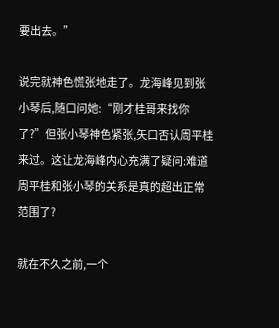要出去。”

说完就神色慌张地走了。龙海峰见到张小琴后,随口问她:“刚才桂哥来找你了?”但张小琴神色紧张,矢口否认周平桂来过。这让龙海峰内心充满了疑问:难道周平桂和张小琴的关系是真的超出正常范围了?

就在不久之前,一个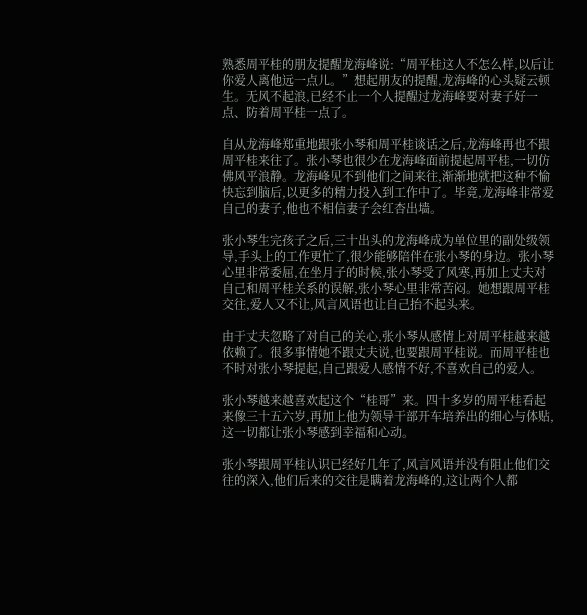熟悉周平桂的朋友提醒龙海峰说:“周平桂这人不怎么样,以后让你爱人离他远一点儿。”想起朋友的提醒,龙海峰的心头疑云顿生。无风不起浪,已经不止一个人提醒过龙海峰要对妻子好一点、防着周平桂一点了。

自从龙海峰郑重地跟张小琴和周平桂谈话之后,龙海峰再也不跟周平桂来往了。张小琴也很少在龙海峰面前提起周平桂,一切仿佛风平浪静。龙海峰见不到他们之间来往,渐渐地就把这种不愉快忘到脑后,以更多的精力投入到工作中了。毕竟,龙海峰非常爱自己的妻子,他也不相信妻子会红杏出墙。

张小琴生完孩子之后,三十出头的龙海峰成为单位里的副处级领导,手头上的工作更忙了,很少能够陪伴在张小琴的身边。张小琴心里非常委屈,在坐月子的时候,张小琴受了风寒,再加上丈夫对自己和周平桂关系的误解,张小琴心里非常苦闷。她想跟周平桂交往,爱人又不让,风言风语也让自己抬不起头来。

由于丈夫忽略了对自己的关心,张小琴从感情上对周平桂越来越依赖了。很多事情她不跟丈夫说,也要跟周平桂说。而周平桂也不时对张小琴提起,自己跟爱人感情不好,不喜欢自己的爱人。

张小琴越来越喜欢起这个“桂哥”来。四十多岁的周平桂看起来像三十五六岁,再加上他为领导干部开车培养出的细心与体贴,这一切都让张小琴感到幸福和心动。

张小琴跟周平桂认识已经好几年了,风言风语并没有阻止他们交往的深入,他们后来的交往是瞒着龙海峰的,这让两个人都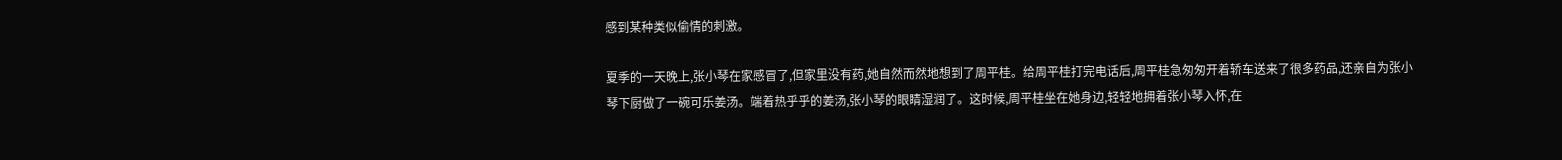感到某种类似偷情的刺激。

夏季的一天晚上,张小琴在家感冒了,但家里没有药,她自然而然地想到了周平桂。给周平桂打完电话后,周平桂急匆匆开着轿车送来了很多药品,还亲自为张小琴下厨做了一碗可乐姜汤。端着热乎乎的姜汤,张小琴的眼睛湿润了。这时候,周平桂坐在她身边,轻轻地拥着张小琴入怀,在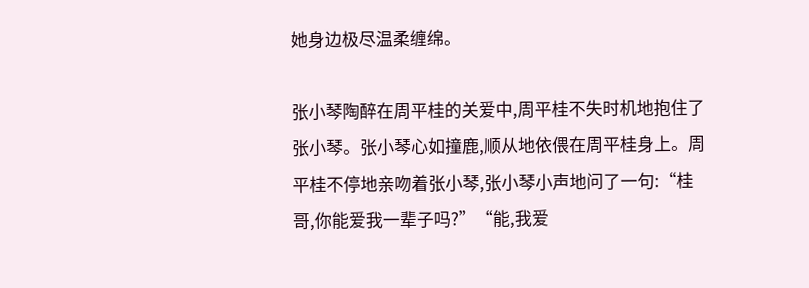她身边极尽温柔缠绵。

张小琴陶醉在周平桂的关爱中,周平桂不失时机地抱住了张小琴。张小琴心如撞鹿,顺从地依偎在周平桂身上。周平桂不停地亲吻着张小琴,张小琴小声地问了一句:“桂哥,你能爱我一辈子吗?”“能,我爱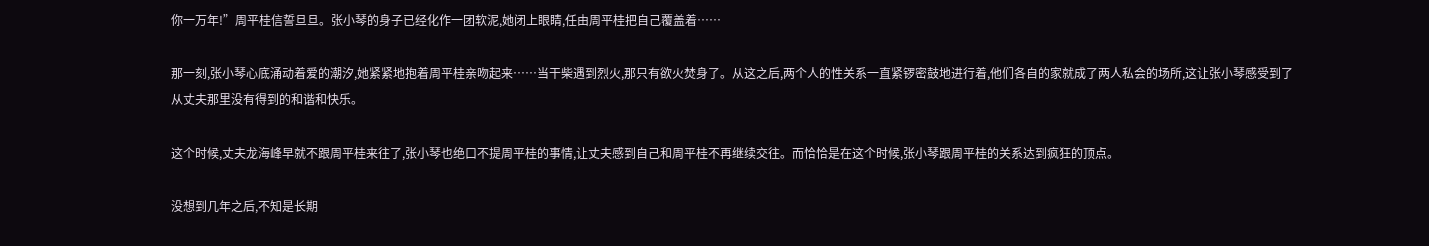你一万年!”周平桂信誓旦旦。张小琴的身子已经化作一团软泥,她闭上眼睛,任由周平桂把自己覆盖着……

那一刻,张小琴心底涌动着爱的潮汐,她紧紧地抱着周平桂亲吻起来……当干柴遇到烈火,那只有欲火焚身了。从这之后,两个人的性关系一直紧锣密鼓地进行着,他们各自的家就成了两人私会的场所,这让张小琴感受到了从丈夫那里没有得到的和谐和快乐。

这个时候,丈夫龙海峰早就不跟周平桂来往了,张小琴也绝口不提周平桂的事情,让丈夫感到自己和周平桂不再继续交往。而恰恰是在这个时候,张小琴跟周平桂的关系达到疯狂的顶点。

没想到几年之后,不知是长期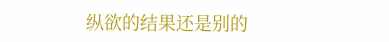纵欲的结果还是别的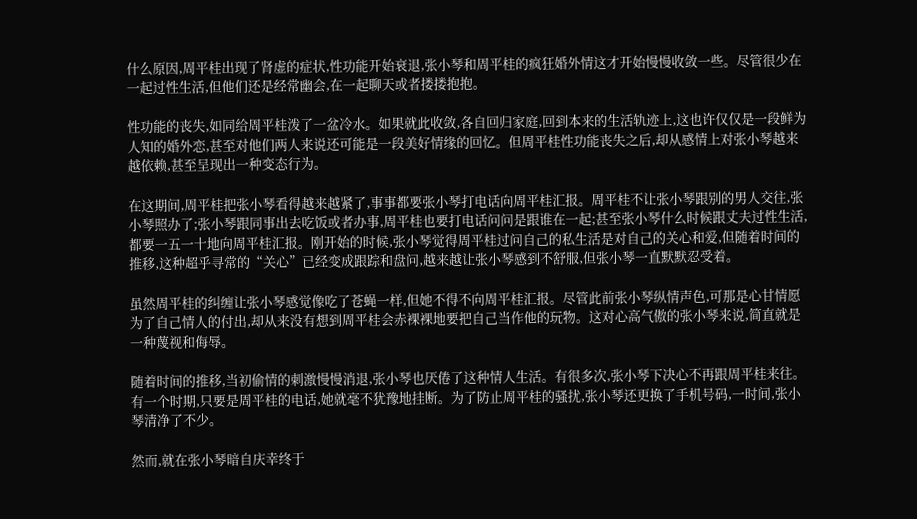什么原因,周平桂出现了肾虚的症状,性功能开始衰退,张小琴和周平桂的疯狂婚外情这才开始慢慢收敛一些。尽管很少在一起过性生活,但他们还是经常幽会,在一起聊天或者搂搂抱抱。

性功能的丧失,如同给周平桂泼了一盆冷水。如果就此收敛,各自回归家庭,回到本来的生活轨迹上,这也许仅仅是一段鲜为人知的婚外恋,甚至对他们两人来说还可能是一段美好情缘的回忆。但周平桂性功能丧失之后,却从感情上对张小琴越来越依赖,甚至呈现出一种变态行为。

在这期间,周平桂把张小琴看得越来越紧了,事事都要张小琴打电话向周平桂汇报。周平桂不让张小琴跟别的男人交往,张小琴照办了;张小琴跟同事出去吃饭或者办事,周平桂也要打电话问问是跟谁在一起;甚至张小琴什么时候跟丈夫过性生活,都要一五一十地向周平桂汇报。刚开始的时候,张小琴觉得周平桂过问自己的私生活是对自己的关心和爱,但随着时间的推移,这种超乎寻常的“关心”已经变成跟踪和盘问,越来越让张小琴感到不舒服,但张小琴一直默默忍受着。

虽然周平桂的纠缠让张小琴感觉像吃了苍蝇一样,但她不得不向周平桂汇报。尽管此前张小琴纵情声色,可那是心甘情愿为了自己情人的付出,却从来没有想到周平桂会赤裸裸地要把自己当作他的玩物。这对心高气傲的张小琴来说,简直就是一种蔑视和侮辱。

随着时间的推移,当初偷情的刺激慢慢消退,张小琴也厌倦了这种情人生活。有很多次,张小琴下决心不再跟周平桂来往。有一个时期,只要是周平桂的电话,她就毫不犹豫地挂断。为了防止周平桂的骚扰,张小琴还更换了手机号码,一时间,张小琴清净了不少。

然而,就在张小琴暗自庆幸终于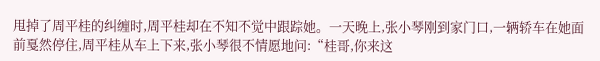甩掉了周平桂的纠缠时,周平桂却在不知不觉中跟踪她。一天晚上,张小琴刚到家门口,一辆轿车在她面前戛然停住,周平桂从车上下来,张小琴很不情愿地问:“桂哥,你来这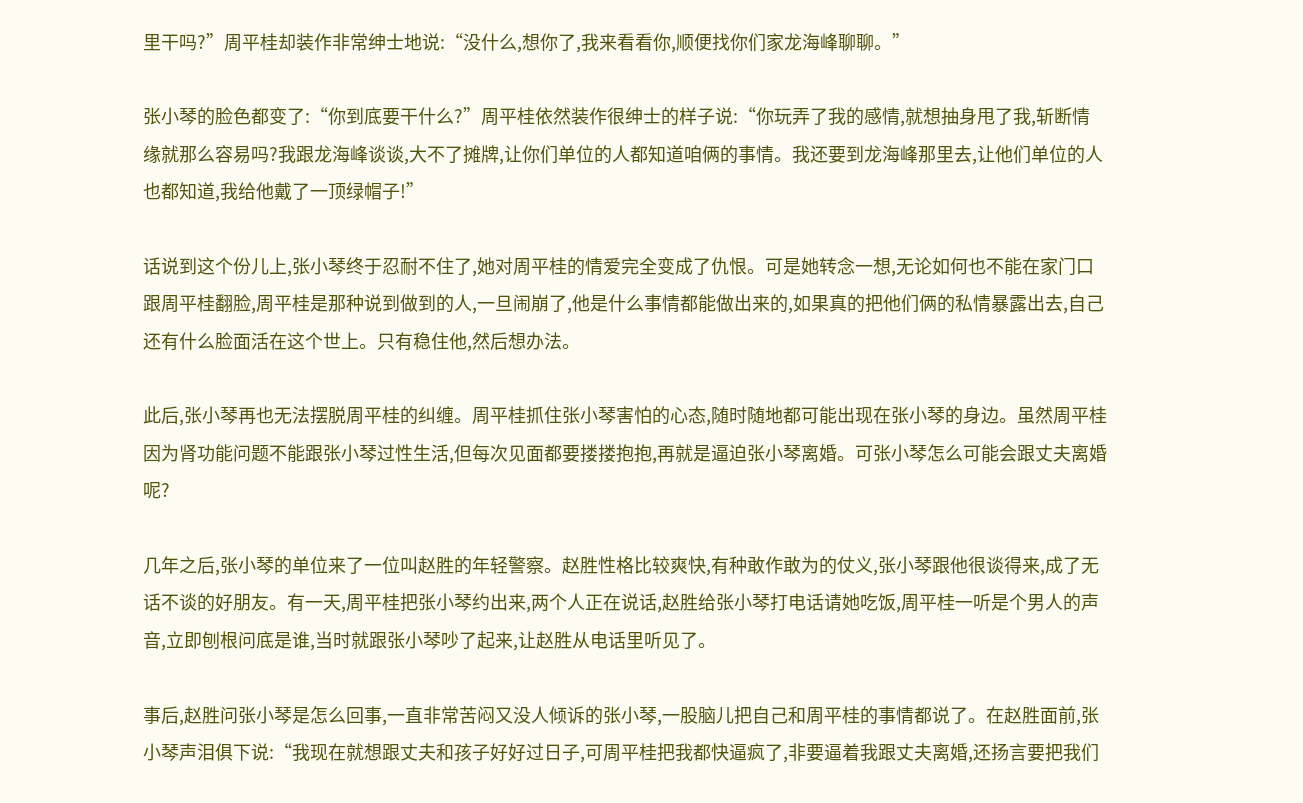里干吗?”周平桂却装作非常绅士地说:“没什么,想你了,我来看看你,顺便找你们家龙海峰聊聊。”

张小琴的脸色都变了:“你到底要干什么?”周平桂依然装作很绅士的样子说:“你玩弄了我的感情,就想抽身甩了我,斩断情缘就那么容易吗?我跟龙海峰谈谈,大不了摊牌,让你们单位的人都知道咱俩的事情。我还要到龙海峰那里去,让他们单位的人也都知道,我给他戴了一顶绿帽子!”

话说到这个份儿上,张小琴终于忍耐不住了,她对周平桂的情爱完全变成了仇恨。可是她转念一想,无论如何也不能在家门口跟周平桂翻脸,周平桂是那种说到做到的人,一旦闹崩了,他是什么事情都能做出来的,如果真的把他们俩的私情暴露出去,自己还有什么脸面活在这个世上。只有稳住他,然后想办法。

此后,张小琴再也无法摆脱周平桂的纠缠。周平桂抓住张小琴害怕的心态,随时随地都可能出现在张小琴的身边。虽然周平桂因为肾功能问题不能跟张小琴过性生活,但每次见面都要搂搂抱抱,再就是逼迫张小琴离婚。可张小琴怎么可能会跟丈夫离婚呢?

几年之后,张小琴的单位来了一位叫赵胜的年轻警察。赵胜性格比较爽快,有种敢作敢为的仗义,张小琴跟他很谈得来,成了无话不谈的好朋友。有一天,周平桂把张小琴约出来,两个人正在说话,赵胜给张小琴打电话请她吃饭,周平桂一听是个男人的声音,立即刨根问底是谁,当时就跟张小琴吵了起来,让赵胜从电话里听见了。

事后,赵胜问张小琴是怎么回事,一直非常苦闷又没人倾诉的张小琴,一股脑儿把自己和周平桂的事情都说了。在赵胜面前,张小琴声泪俱下说:“我现在就想跟丈夫和孩子好好过日子,可周平桂把我都快逼疯了,非要逼着我跟丈夫离婚,还扬言要把我们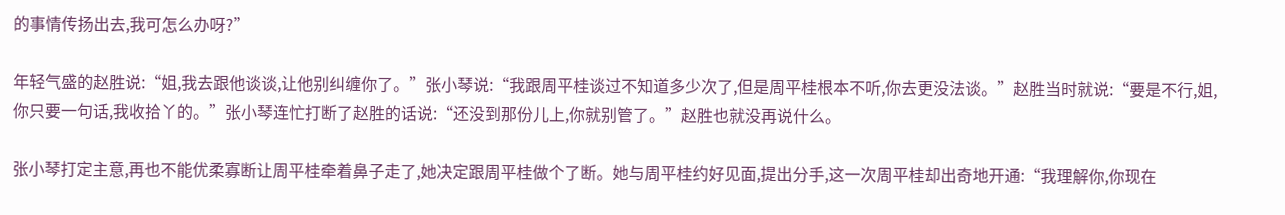的事情传扬出去,我可怎么办呀?”

年轻气盛的赵胜说:“姐,我去跟他谈谈,让他别纠缠你了。”张小琴说:“我跟周平桂谈过不知道多少次了,但是周平桂根本不听,你去更没法谈。”赵胜当时就说:“要是不行,姐,你只要一句话,我收拾丫的。”张小琴连忙打断了赵胜的话说:“还没到那份儿上,你就别管了。”赵胜也就没再说什么。

张小琴打定主意,再也不能优柔寡断让周平桂牵着鼻子走了,她决定跟周平桂做个了断。她与周平桂约好见面,提出分手,这一次周平桂却出奇地开通:“我理解你,你现在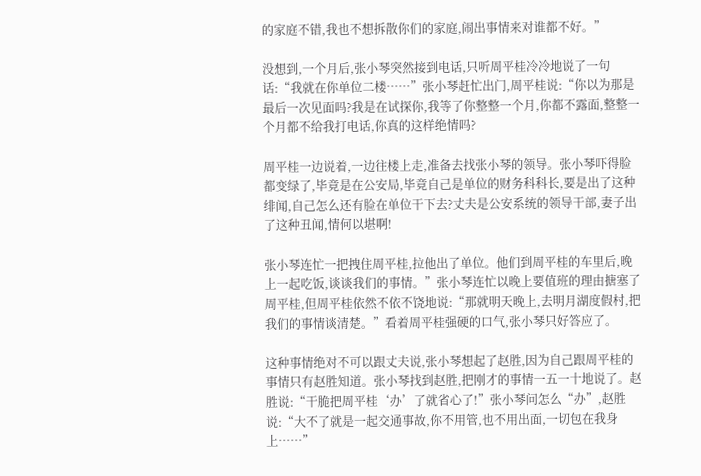的家庭不错,我也不想拆散你们的家庭,闹出事情来对谁都不好。”

没想到,一个月后,张小琴突然接到电话,只听周平桂冷冷地说了一句话:“我就在你单位二楼……”张小琴赶忙出门,周平桂说:“你以为那是最后一次见面吗?我是在试探你,我等了你整整一个月,你都不露面,整整一个月都不给我打电话,你真的这样绝情吗?

周平桂一边说着,一边往楼上走,准备去找张小琴的领导。张小琴吓得脸都变绿了,毕竟是在公安局,毕竟自己是单位的财务科科长,要是出了这种绯闻,自己怎么还有脸在单位干下去?丈夫是公安系统的领导干部,妻子出了这种丑闻,情何以堪啊!

张小琴连忙一把拽住周平桂,拉他出了单位。他们到周平桂的车里后,晚上一起吃饭,谈谈我们的事情。”张小琴连忙以晚上要值班的理由搪塞了周平桂,但周平桂依然不依不饶地说:“那就明天晚上,去明月湖度假村,把我们的事情谈清楚。”看着周平桂强硬的口气,张小琴只好答应了。

这种事情绝对不可以跟丈夫说,张小琴想起了赵胜,因为自己跟周平桂的事情只有赵胜知道。张小琴找到赵胜,把刚才的事情一五一十地说了。赵胜说:“干脆把周平桂‘办’了就省心了!”张小琴问怎么“办”,赵胜说:“大不了就是一起交通事故,你不用管,也不用出面,一切包在我身上……”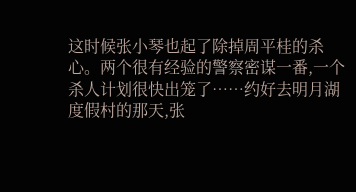这时候张小琴也起了除掉周平桂的杀心。两个很有经验的警察密谋一番,一个杀人计划很快出笼了……约好去明月湖度假村的那天,张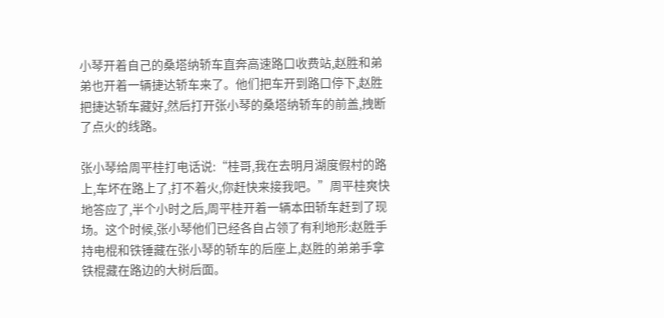小琴开着自己的桑塔纳轿车直奔高速路口收费站,赵胜和弟弟也开着一辆捷达轿车来了。他们把车开到路口停下,赵胜把捷达轿车藏好,然后打开张小琴的桑塔纳轿车的前盖,拽断了点火的线路。

张小琴给周平桂打电话说:“桂哥,我在去明月湖度假村的路上,车坏在路上了,打不着火,你赶快来接我吧。”周平桂爽快地答应了,半个小时之后,周平桂开着一辆本田轿车赶到了现场。这个时候,张小琴他们已经各自占领了有利地形:赵胜手持电棍和铁锤藏在张小琴的轿车的后座上,赵胜的弟弟手拿铁棍藏在路边的大树后面。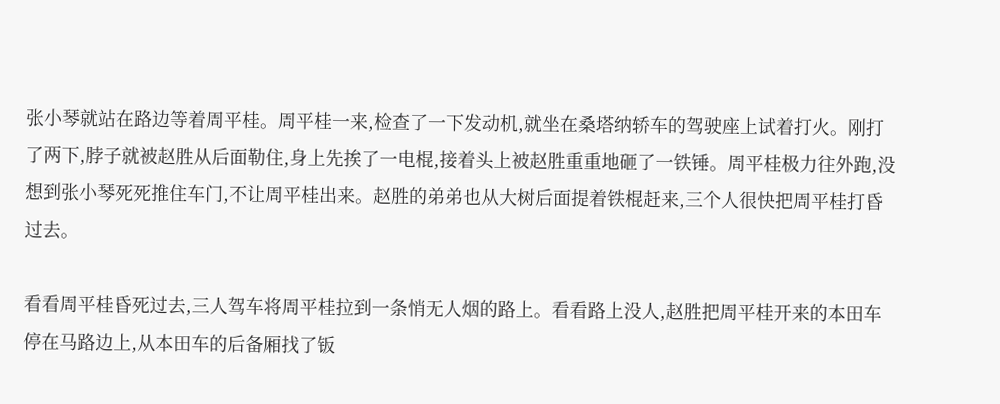张小琴就站在路边等着周平桂。周平桂一来,检查了一下发动机,就坐在桑塔纳轿车的驾驶座上试着打火。刚打了两下,脖子就被赵胜从后面勒住,身上先挨了一电棍,接着头上被赵胜重重地砸了一铁锤。周平桂极力往外跑,没想到张小琴死死推住车门,不让周平桂出来。赵胜的弟弟也从大树后面提着铁棍赶来,三个人很快把周平桂打昏过去。

看看周平桂昏死过去,三人驾车将周平桂拉到一条悄无人烟的路上。看看路上没人,赵胜把周平桂开来的本田车停在马路边上,从本田车的后备厢找了钣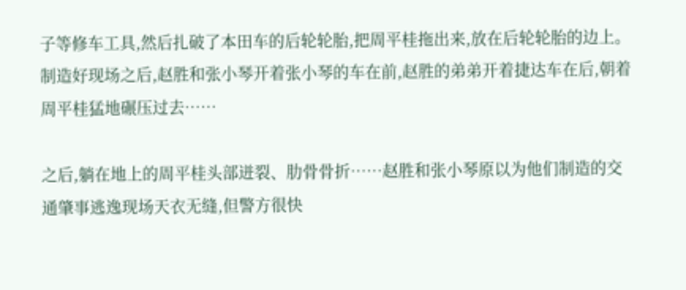子等修车工具,然后扎破了本田车的后轮轮胎,把周平桂拖出来,放在后轮轮胎的边上。制造好现场之后,赵胜和张小琴开着张小琴的车在前,赵胜的弟弟开着捷达车在后,朝着周平桂猛地碾压过去……

之后,躺在地上的周平桂头部迸裂、肋骨骨折……赵胜和张小琴原以为他们制造的交通肇事逃逸现场天衣无缝,但警方很快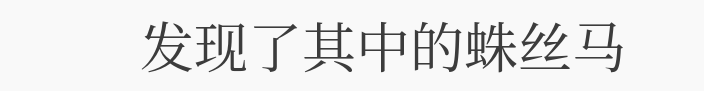发现了其中的蛛丝马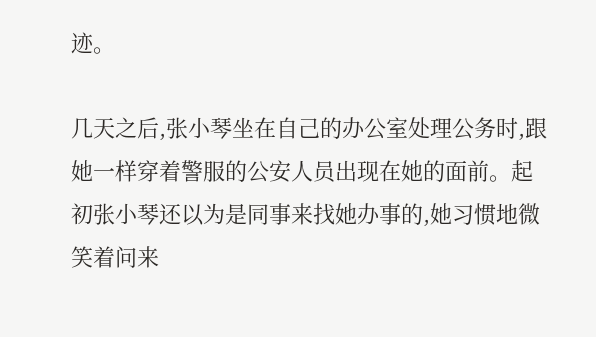迹。

几天之后,张小琴坐在自己的办公室处理公务时,跟她一样穿着警服的公安人员出现在她的面前。起初张小琴还以为是同事来找她办事的,她习惯地微笑着问来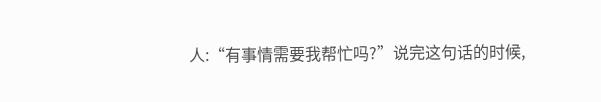人:“有事情需要我帮忙吗?”说完这句话的时候,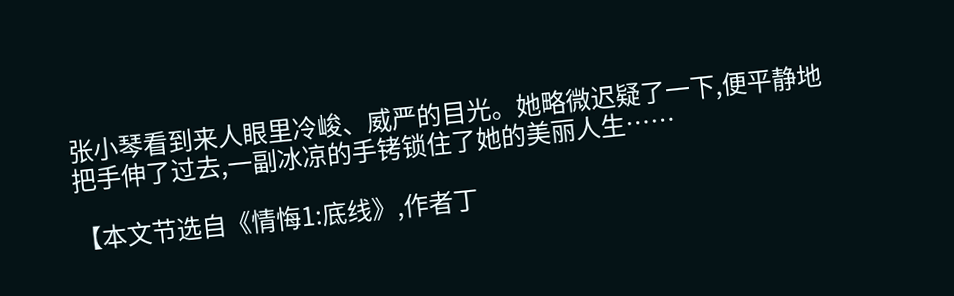张小琴看到来人眼里冷峻、威严的目光。她略微迟疑了一下,便平静地把手伸了过去,一副冰凉的手铐锁住了她的美丽人生……

【本文节选自《情悔1:底线》,作者丁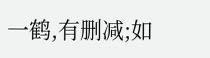一鹤,有删减;如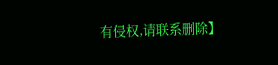有侵权,请联系删除】